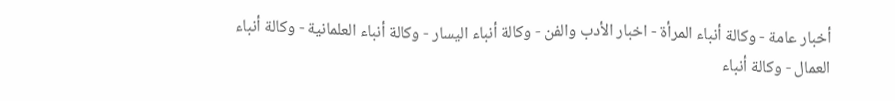أخبار عامة - وكالة أنباء المرأة - اخبار الأدب والفن - وكالة أنباء اليسار - وكالة أنباء العلمانية - وكالة أنباء العمال - وكالة أنباء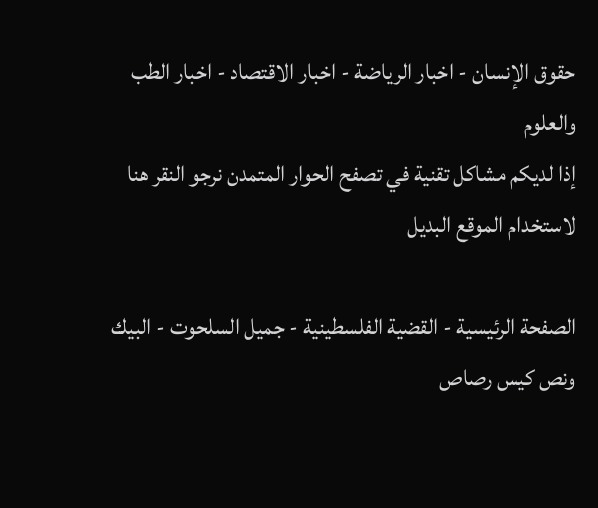حقوق الإنسان - اخبار الرياضة - اخبار الاقتصاد - اخبار الطب والعلوم
إذا لديكم مشاكل تقنية في تصفح الحوار المتمدن نرجو النقر هنا لاستخدام الموقع البديل

الصفحة الرئيسية - القضية الفلسطينية - جميل السلحوت - البيك ونص كيس رصاص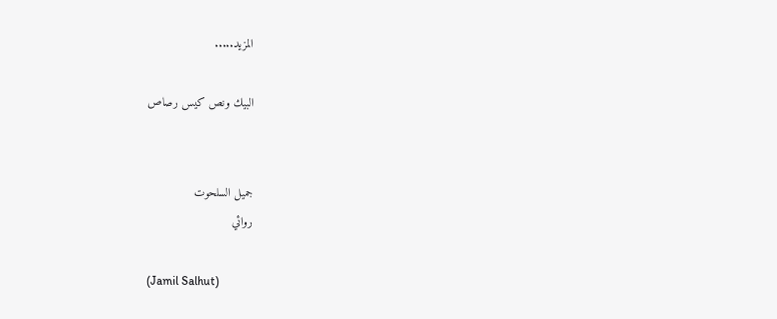المزيد.....

البيك ونص كيس رصاص


جميل السلحوت
روائي

(Jamil Salhut)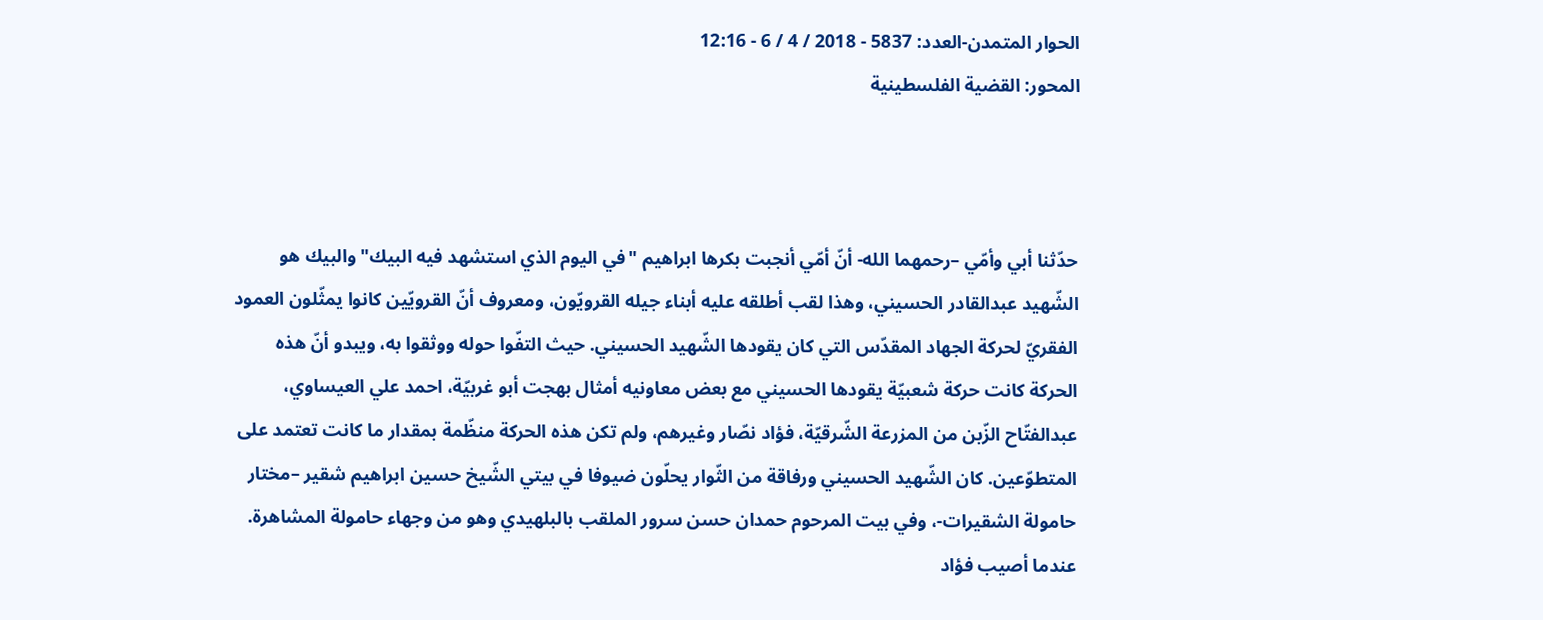الحوار المتمدن-العدد: 5837 - 2018 / 4 / 6 - 12:16
المحور: القضية الفلسطينية



حدّثنا أبي وأمّي –رحمهما الله- أنّ أمّي أنجبت بكرها ابراهيم "في اليوم الذي استشهد فيه البيك" والبيك هو الشّهيد عبدالقادر الحسيني، وهذا لقب أطلقه عليه أبناء جيله القرويّون، ومعروف أنّ القرويّين كانوا يمثّلون العمود الفقريّ لحركة الجهاد المقدّس التي كان يقودها الشّهيد الحسيني. حيث التفّوا حوله ووثقوا به، ويبدو أنّ هذه الحركة كانت حركة شعبيّة يقودها الحسيني مع بعض معاونيه أمثال بهجت أبو غربيّة، احمد علي العيساوي، عبدالفتّاح الزّبن من المزرعة الشّرقيّة، فؤاد نصّار وغيرهم، ولم تكن هذه الحركة منظّمة بمقدار ما كانت تعتمد على المتطوّعين. كان الشّهيد الحسيني ورفاقة من الثّوار يحلّون ضيوفا في بيتي الشّيخ حسين ابراهيم شقير –مختار حامولة الشقيرات-، وفي بيت المرحوم حمدان حسن سرور الملقب بالبلهيدي وهو من وجهاء حامولة المشاهرة.
عندما أصيب فؤاد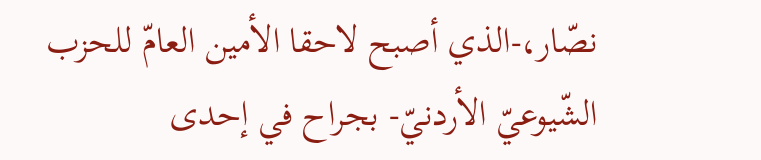نصّار،-الذي أصبح لاحقا الأمين العامّ للحزب الشّيوعيّ الأردنيّ- بجراح في إحدى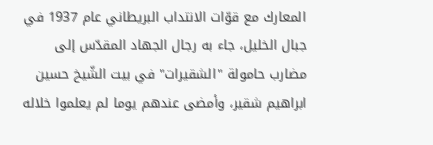المعارك مع قوّات الانتداب البريطاني عام 1937 في جبال الخليل، جاء به رجال الجهاد المقدّس إلى مضارب حامولة "الشقيرات" في بيت الشّيخ حسين ابراهيم شقير، وأمضى عندهم يوما لم يعلموا خلاله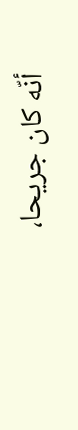أنّه كان جريحا،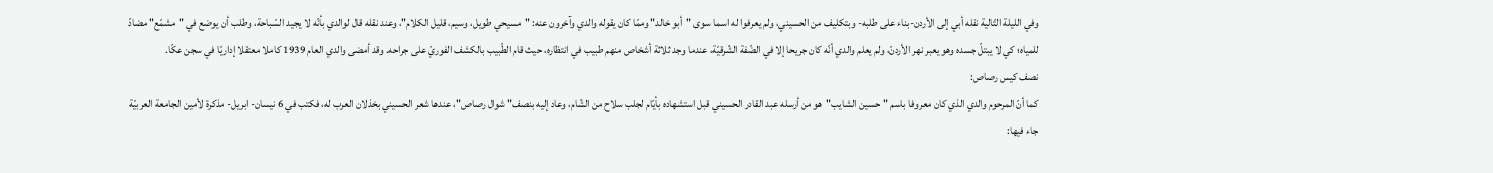وفي الليلة التّالية نقله أبي إلى الأردن-بناء على طلبه- وبتكليف من الحسيني، ولم يعرفوا له اسما سوى "أبو خالد" وممّا كان يقوله والدي وآخرون عنه: "مسيحي طويل، وسيم، قليل الكلام"، وعند نقله قال لوالدي بأنّه لا يجيد السّباحة، وطلب أن يوضع في "مشمّع" مضادّ للمياه؛ كي لا يبتلّ جسده وهو يعبر نهر الأردنّ، ولم يعلم والدي أنّه كان جريحا إلا في الضّفة الشّرقيّة، عندما وجد ثلاثة أشخاص منهم طبيب في انتظاره، حيث قام الطّبيب بالكشف الفوريّ على جراحه. وقد أمضى والدي العام 1939 كاملا معتقلا إداريّا في سجن عكّا.
نصف كيس رصاص:
كما أنّ المرحوم والدي الذي كان معروفا باسم "حسين الشايب"هو من أرسله عبد القادر الحسيني قبل استشهاده بأيّام لجلب سلاح من الشّام، وعاد إليه بنصف" شوال رصاص"، عندها شعر الحسيني بخذلان العرب له، فكتب في 6 نيسان- ابريل- مذكرة لأمين الجامعة العربيّة جاء فيها: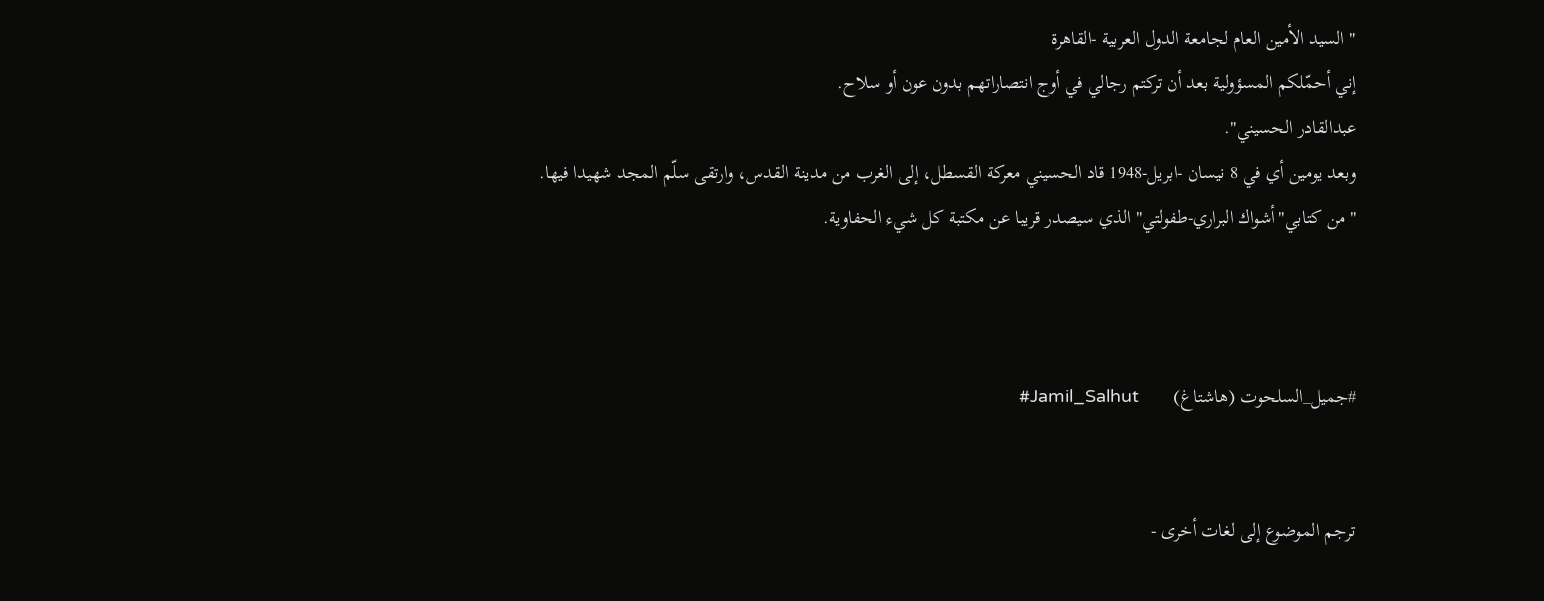" السيد الأمين العام لجامعة الدول العربية -القاهرة
إني أحمّلكم المسؤولية بعد أن تركتم رجالي في أوج انتصاراتهم بدون عون أو سلاح.
عبدالقادر الحسيني".
وبعد يومين أي في 8 نيسان -ابريل-1948 قاد الحسيني معركة القسطل، إلى الغرب من مدينة القدس، وارتقى سلّم المجد شهيدا فيها.
"من كتابي"أشواك البراري-طفولتي" الذي سيصدر قريبا عن مكتبة كل شيء الحفاوية.



#جميل_السلحوت (هاشتاغ)       Jamil_Salhut#


ترجم الموضوع إلى لغات أخرى -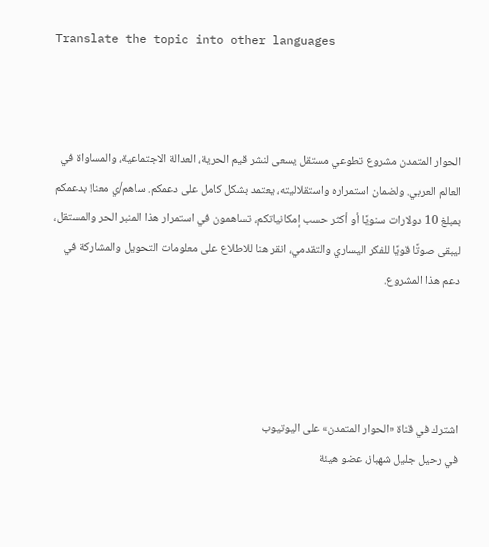Translate the topic into other languages



الحوار المتمدن مشروع تطوعي مستقل يسعى لنشر قيم الحرية، العدالة الاجتماعية، والمساواة في العالم العربي. ولضمان استمراره واستقلاليته، يعتمد بشكل كامل على دعمكم. ساهم/ي معنا! بدعمكم بمبلغ 10 دولارات سنويًا أو أكثر حسب إمكانياتكم، تساهمون في استمرار هذا المنبر الحر والمستقل، ليبقى صوتًا قويًا للفكر اليساري والتقدمي، انقر هنا للاطلاع على معلومات التحويل والمشاركة في دعم هذا المشروع.




اشترك في قناة «الحوار المتمدن» على اليوتيوب
في رحيل جليل شهباز، عضو هيئة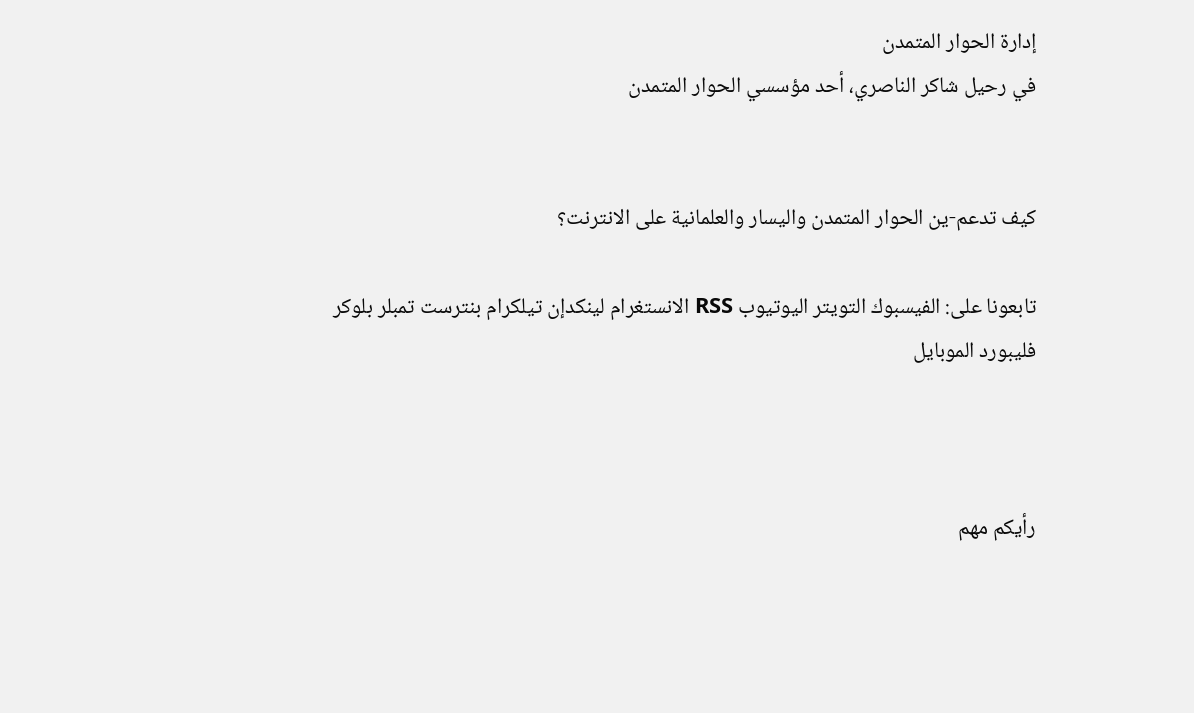إدارة الحوار المتمدن
في رحيل شاكر الناصري، أحد مؤسسي الحوار المتمدن


كيف تدعم-ين الحوار المتمدن واليسار والعلمانية على الانترنت؟

تابعونا على: الفيسبوك التويتر اليوتيوب RSS الانستغرام لينكدإن تيلكرام بنترست تمبلر بلوكر فليبورد الموبايل



رأيكم مهم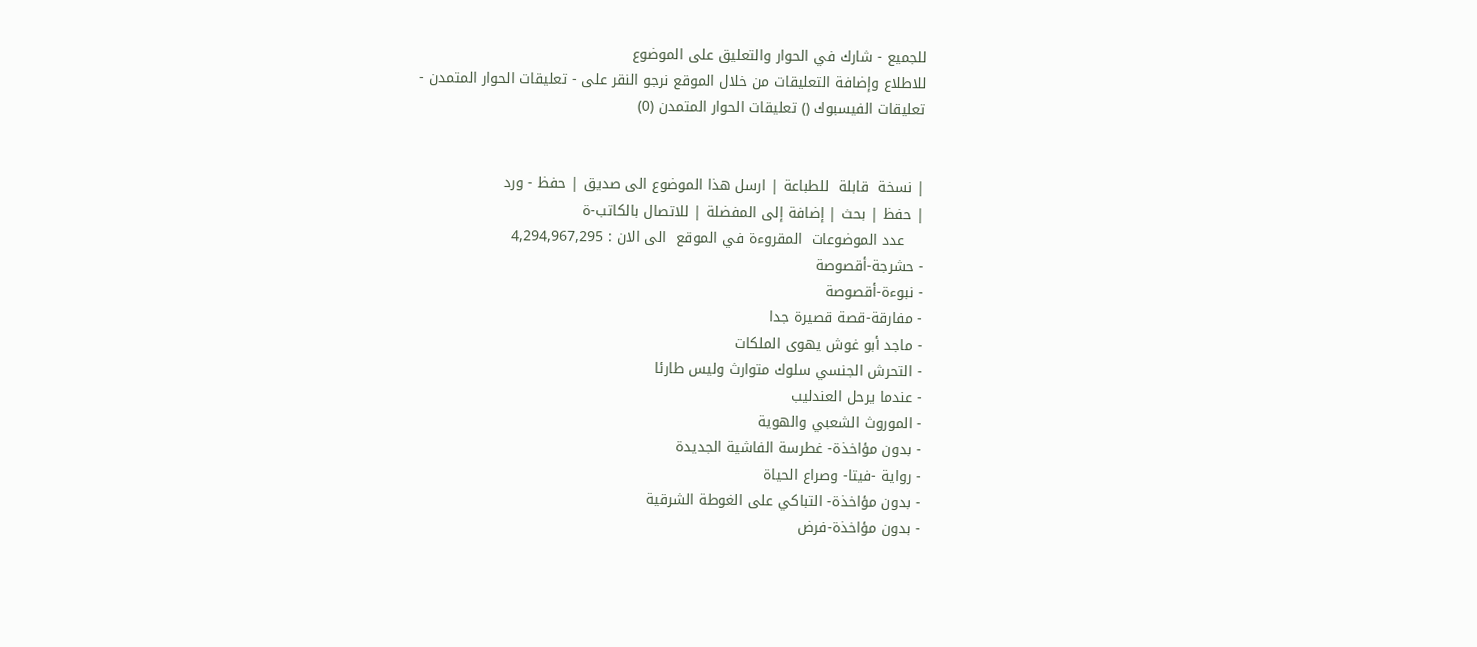للجميع - شارك في الحوار والتعليق على الموضوع
للاطلاع وإضافة التعليقات من خلال الموقع نرجو النقر على - تعليقات الحوار المتمدن -
تعليقات الفيسبوك () تعليقات الحوار المتمدن (0)


| نسخة  قابلة  للطباعة | ارسل هذا الموضوع الى صديق | حفظ - ورد
| حفظ | بحث | إضافة إلى المفضلة | للاتصال بالكاتب-ة
    عدد الموضوعات  المقروءة في الموقع  الى الان : 4,294,967,295
- حشرجة-أقصوصة
- نبوءة-أقصوصة
- مفارقة-قصة قصيرة جدا
- ماجد أبو غوش يهوى الملكات
- التحرش الجنسي سلوك متوارث وليس طارئا
- عندما يرحل العندليب
- الموروث الشعبي والهوية
- بدون مؤاخذة- غطرسة الفاشية الجديدة
- رواية -فيتا- وصراع الحياة
- بدون مؤاخذة- التباكي على الغوطة الشرقية
- بدون مؤاخذة-فرض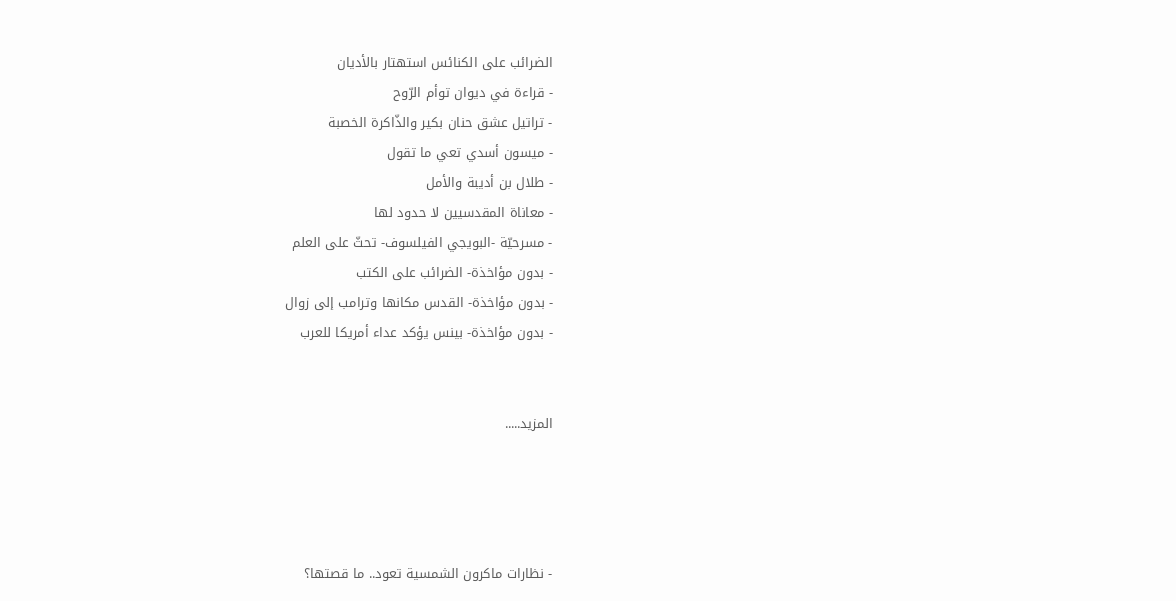الضرائب على الكنائس استهتار بالأديان
- قراءة في ديوان توأم الرّوح
- تراتيل عشق حنان بكير والذّاكرة الخصبة
- ميسون أسدي تعي ما تقول
- طلال بن أديبة والأمل
- معاناة المقدسيين لا حدود لها
- مسرحيّة -البويجي الفيلسوف- تحثّ على العلم
- بدون مؤاخذة- الضرائب على الكتب
- بدون مؤاخذة- القدس مكانها وترامب إلى زوال
- بدون مؤاخذة- بينس يؤكد عداء أمريكا للعرب


المزيد.....




- نظارات ماكرون الشمسية تعود.. ما قصتها؟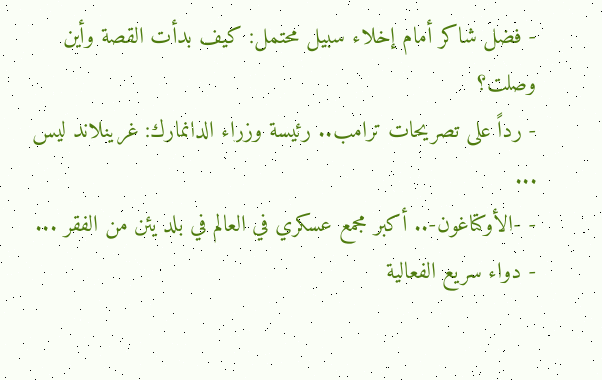- فضل شاكر أمام إخلاء سبيل محتمل: كيف بدأت القصة وأين وصلت؟
- رداً على تصريحات ترامب.. رئيسة وزراء الدانمارك: غرينلاند ليس ...
- -الأوكتاغون-.. أكبر مجمع عسكري في العالم في بلد يئن من الفقر ...
- دواء سريع الفعالية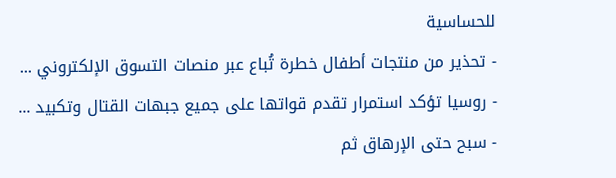للحساسية
- تحذير من منتجات أطفال خطرة تُباع عبر منصات التسوق الإلكتروني ...
- روسيا تؤكد استمرار تقدم قواتها على جميع جبهات القتال وتكبيد ...
- سبح حتى الإرهاق ثم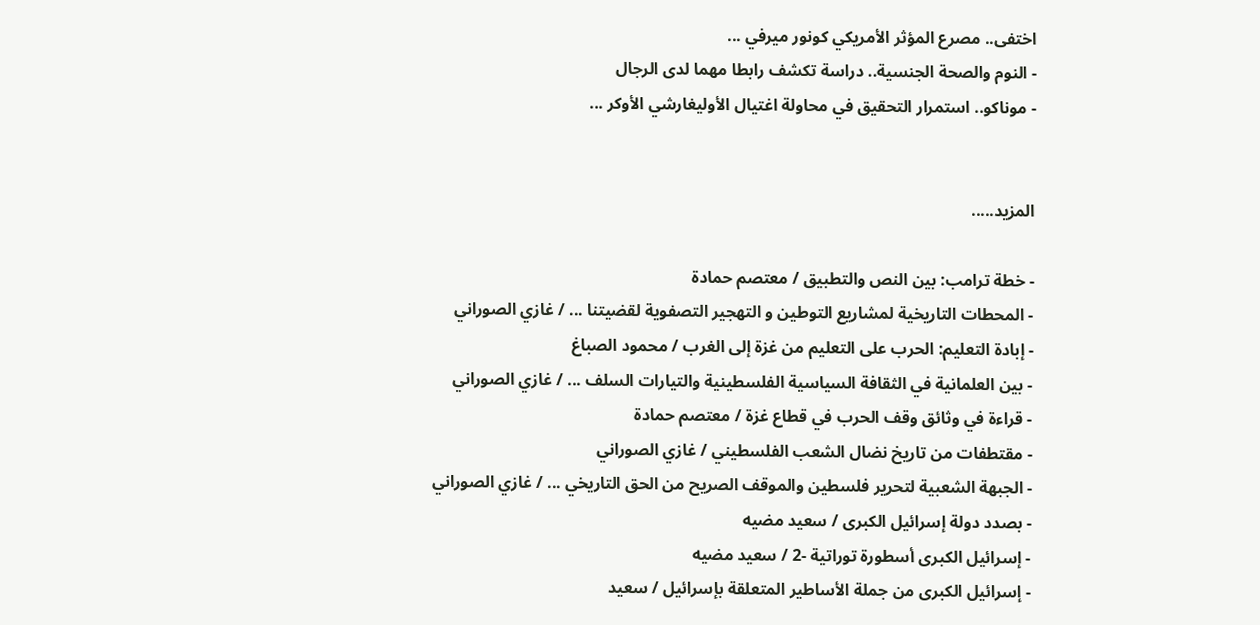اختفى.. مصرع المؤثر الأمريكي كونور ميرفي ...
- النوم والصحة الجنسية.. دراسة تكشف رابطا مهما لدى الرجال
- موناكو.. استمرار التحقيق في محاولة اغتيال الأوليغارشي الأوكر ...


المزيد.....

- خطة ترامب: بين النص والتطبيق / معتصم حمادة
- المحطات التاريخية لمشاريع التوطين و التهجير التصفوية لقضيتنا ... / غازي الصوراني
- إبادة التعليم: الحرب على التعليم من غزة إلى الغرب / محمود الصباغ
- بين العلمانية في الثقافة السياسية الفلسطينية والتيارات السلف ... / غازي الصوراني
- قراءة في وثائق وقف الحرب في قطاع غزة / معتصم حمادة
- مقتطفات من تاريخ نضال الشعب الفلسطيني / غازي الصوراني
- الجبهة الشعبية لتحرير فلسطين والموقف الصريح من الحق التاريخي ... / غازي الصوراني
- بصدد دولة إسرائيل الكبرى / سعيد مضيه
- إسرائيل الكبرى أسطورة توراتية -2 / سعيد مضيه
- إسرائيل الكبرى من جملة الأساطير المتعلقة بإسرائيل / سعيد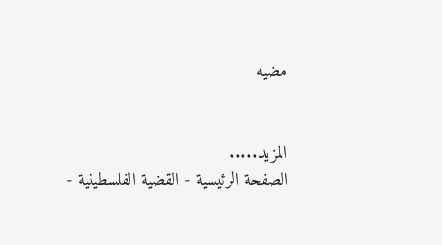مضيه


المزيد.....
الصفحة الرئيسية - القضية الفلسطينية -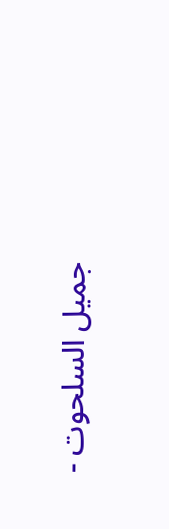جميل السلحوت -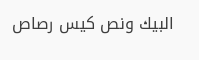البيك ونص كيس رصاص